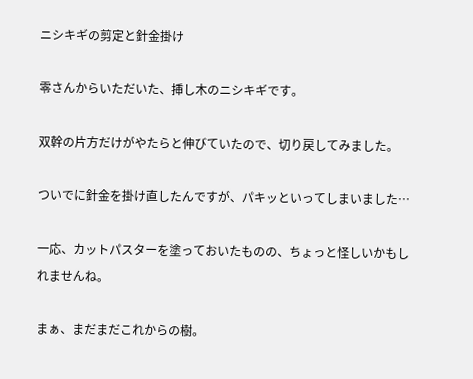ニシキギの剪定と針金掛け

零さんからいただいた、挿し木のニシキギです。

双幹の片方だけがやたらと伸びていたので、切り戻してみました。

ついでに針金を掛け直したんですが、パキッといってしまいました…

一応、カットパスターを塗っておいたものの、ちょっと怪しいかもしれませんね。

まぁ、まだまだこれからの樹。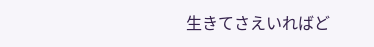生きてさえいればど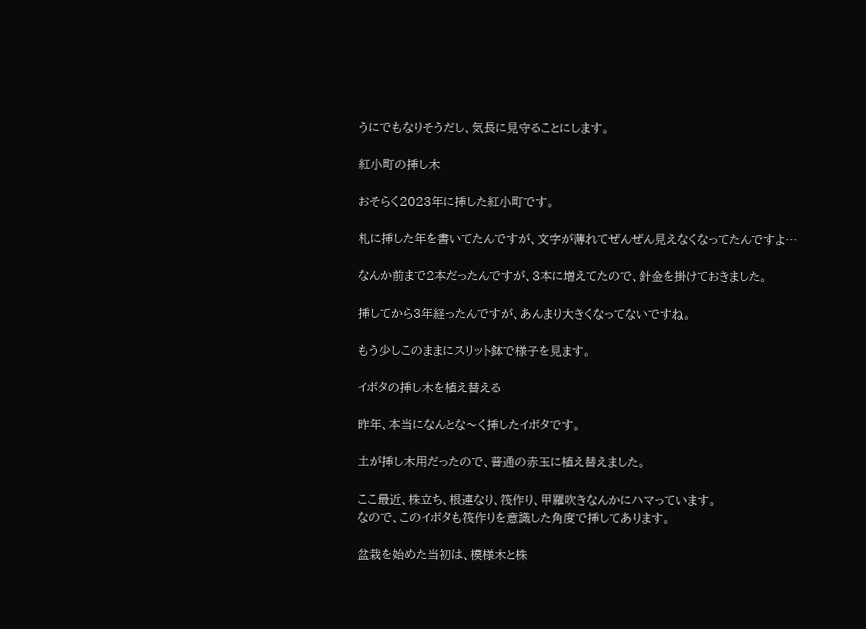うにでもなりそうだし、気長に見守ることにします。

紅小町の挿し木

おそらく2023年に挿した紅小町です。

札に挿した年を書いてたんですが、文字が薄れてぜんぜん見えなくなってたんですよ…

なんか前まで2本だったんですが、3本に増えてたので、針金を掛けておきました。

挿してから3年経ったんですが、あんまり大きくなってないですね。

もう少しこのままにスリット鉢で様子を見ます。

イボタの挿し木を植え替える

昨年、本当になんとな〜く挿したイボタです。

土が挿し木用だったので、普通の赤玉に植え替えました。

ここ最近、株立ち、根連なり、筏作り、甲羅吹きなんかにハマっています。
なので、このイボタも筏作りを意識した角度で挿してあります。

盆栽を始めた当初は、模様木と株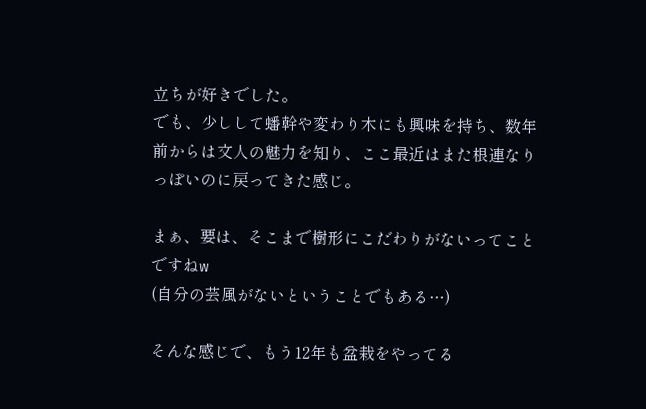立ちが好きでした。
でも、少しして蟠幹や変わり木にも興味を持ち、数年前からは文人の魅力を知り、ここ最近はまた根連なりっぽいのに戻ってきた感じ。

まぁ、要は、そこまで樹形にこだわりがないってことですねw
(自分の芸風がないということでもある…)

そんな感じで、もう12年も盆栽をやってる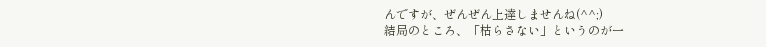んですが、ぜんぜん上達しませんね(^^;)
結局のところ、「枯らさない」というのが一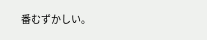番むずかしい。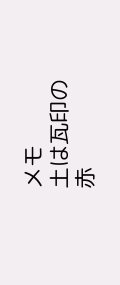メモ
土は瓦印の赤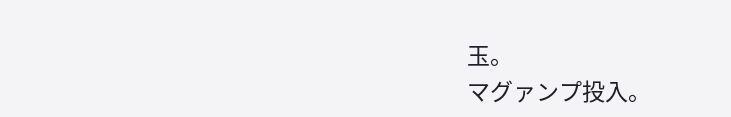玉。
マグァンプ投入。